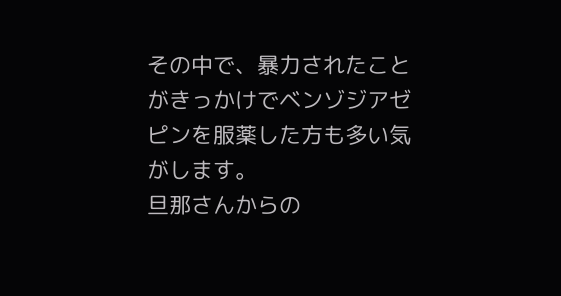その中で、暴力されたことがきっかけでベンゾジアゼピンを服薬した方も多い気がします。
旦那さんからの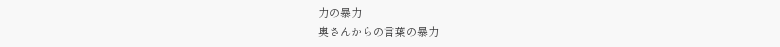力の暴力
奥さんからの言葉の暴力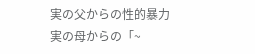実の父からの性的暴力
実の母からの「~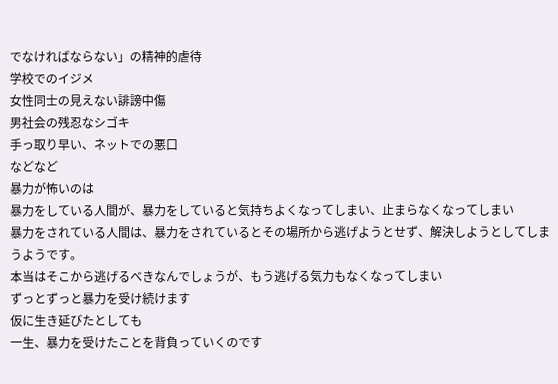でなければならない」の精神的虐待
学校でのイジメ
女性同士の見えない誹謗中傷
男社会の残忍なシゴキ
手っ取り早い、ネットでの悪口
などなど
暴力が怖いのは
暴力をしている人間が、暴力をしていると気持ちよくなってしまい、止まらなくなってしまい
暴力をされている人間は、暴力をされているとその場所から逃げようとせず、解決しようとしてしまうようです。
本当はそこから逃げるべきなんでしょうが、もう逃げる気力もなくなってしまい
ずっとずっと暴力を受け続けます
仮に生き延びたとしても
一生、暴力を受けたことを背負っていくのです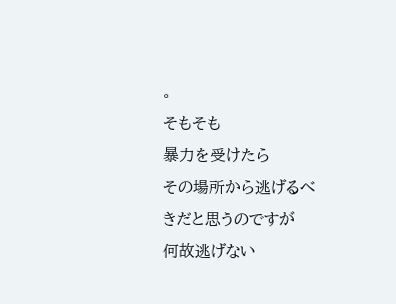。
そもそも
暴力を受けたら
その場所から逃げるべきだと思うのですが
何故逃げない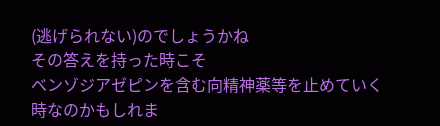(逃げられない)のでしょうかね
その答えを持った時こそ
ベンゾジアゼピンを含む向精神薬等を止めていく時なのかもしれま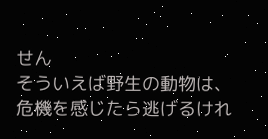せん
そういえば野生の動物は、危機を感じたら逃げるけれ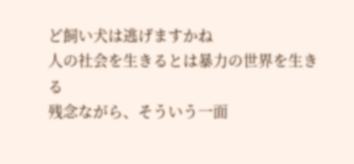ど飼い犬は逃げますかね
人の社会を生きるとは暴力の世界を生きる
残念ながら、そういう一面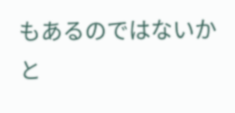もあるのではないか
と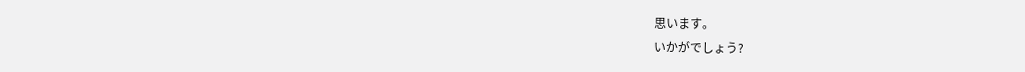思います。
いかがでしょう?